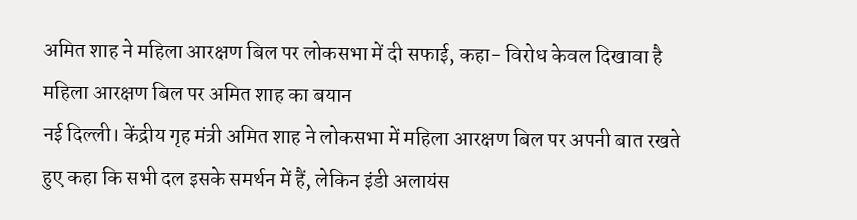अमित शाह ने महिला आरक्षण बिल पर लोकसभा में दी सफाई, कहा- विरोध केवल दिखावा है
महिला आरक्षण बिल पर अमित शाह का बयान
नई दिल्ली। केंद्रीय गृह मंत्री अमित शाह ने लोकसभा में महिला आरक्षण बिल पर अपनी बात रखते हुए कहा कि सभी दल इसके समर्थन में हैं, लेकिन इंडी अलायंस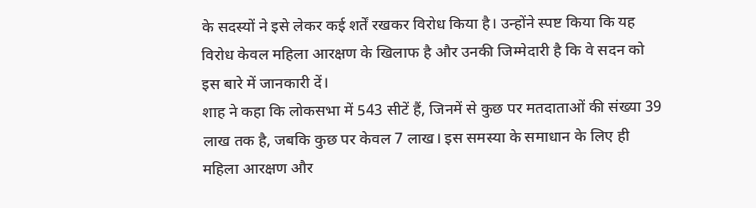के सदस्यों ने इसे लेकर कई शर्तें रखकर विरोध किया है। उन्होंने स्पष्ट किया कि यह विरोध केवल महिला आरक्षण के खिलाफ है और उनकी जिम्मेदारी है कि वे सदन को इस बारे में जानकारी दें।
शाह ने कहा कि लोकसभा में 543 सीटें हैं, जिनमें से कुछ पर मतदाताओं की संख्या 39 लाख तक है, जबकि कुछ पर केवल 7 लाख। इस समस्या के समाधान के लिए ही महिला आरक्षण और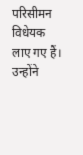परिसीमन विधेयक लाए गए हैं। उन्होंने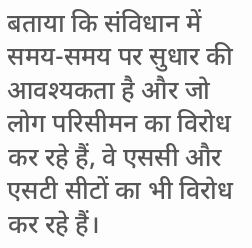बताया कि संविधान में समय-समय पर सुधार की आवश्यकता है और जो लोग परिसीमन का विरोध कर रहे हैं, वे एससी और एसटी सीटों का भी विरोध कर रहे हैं।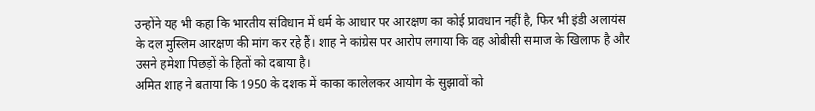उन्होंने यह भी कहा कि भारतीय संविधान में धर्म के आधार पर आरक्षण का कोई प्रावधान नहीं है, फिर भी इंडी अलायंस के दल मुस्लिम आरक्षण की मांग कर रहे हैं। शाह ने कांग्रेस पर आरोप लगाया कि वह ओबीसी समाज के खिलाफ है और उसने हमेशा पिछड़ों के हितों को दबाया है।
अमित शाह ने बताया कि 1950 के दशक में काका कालेलकर आयोग के सुझावों को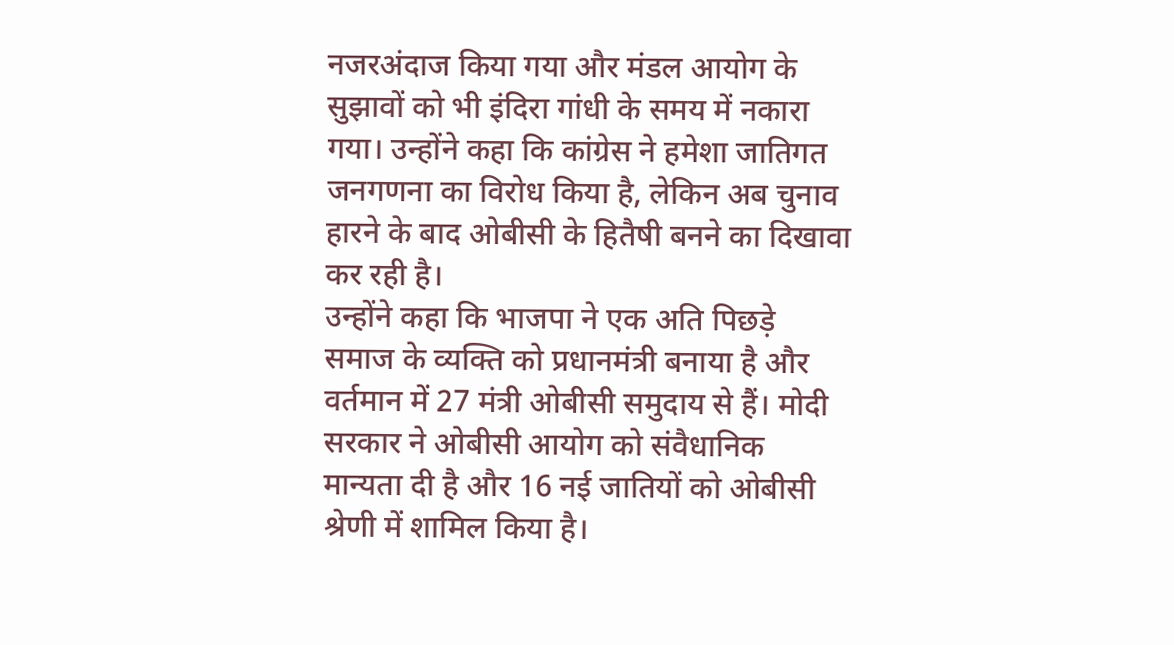नजरअंदाज किया गया और मंडल आयोग के सुझावों को भी इंदिरा गांधी के समय में नकारा गया। उन्होंने कहा कि कांग्रेस ने हमेशा जातिगत जनगणना का विरोध किया है, लेकिन अब चुनाव हारने के बाद ओबीसी के हितैषी बनने का दिखावा कर रही है।
उन्होंने कहा कि भाजपा ने एक अति पिछड़े समाज के व्यक्ति को प्रधानमंत्री बनाया है और वर्तमान में 27 मंत्री ओबीसी समुदाय से हैं। मोदी सरकार ने ओबीसी आयोग को संवैधानिक मान्यता दी है और 16 नई जातियों को ओबीसी श्रेणी में शामिल किया है।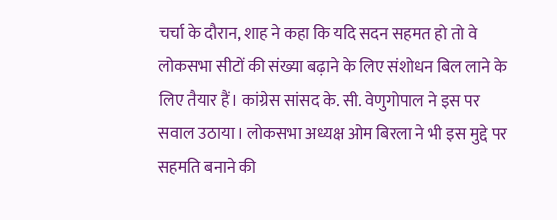चर्चा के दौरान, शाह ने कहा कि यदि सदन सहमत हो तो वे लोकसभा सीटों की संख्या बढ़ाने के लिए संशोधन बिल लाने के लिए तैयार हैं। कांग्रेस सांसद के. सी. वेणुगोपाल ने इस पर सवाल उठाया। लोकसभा अध्यक्ष ओम बिरला ने भी इस मुद्दे पर सहमति बनाने की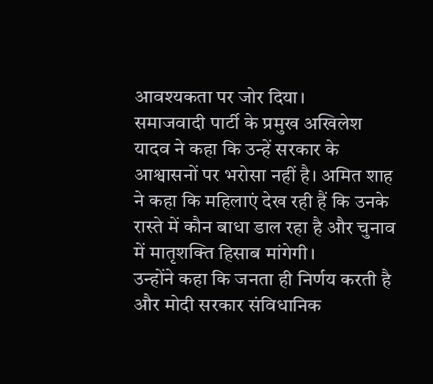आवश्यकता पर जोर दिया।
समाजवादी पार्टी के प्रमुख अखिलेश यादव ने कहा कि उन्हें सरकार के आश्वासनों पर भरोसा नहीं है। अमित शाह ने कहा कि महिलाएं देख रही हैं कि उनके रास्ते में कौन बाधा डाल रहा है और चुनाव में मातृशक्ति हिसाब मांगेगी।
उन्होंने कहा कि जनता ही निर्णय करती है और मोदी सरकार संविधानिक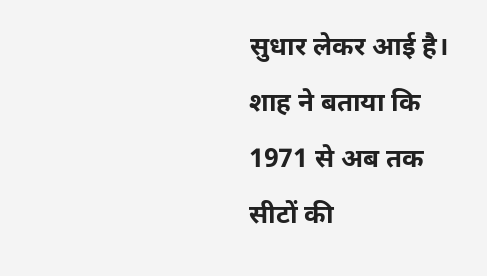सुधार लेकर आई है। शाह ने बताया कि 1971 से अब तक सीटों की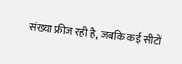संख्या फ्रीज रही है, जबकि कई सीटों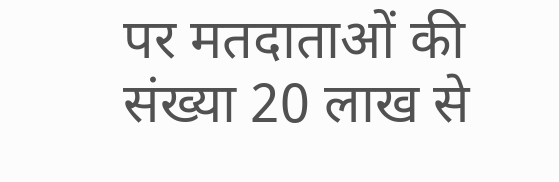पर मतदाताओं की संख्या 20 लाख से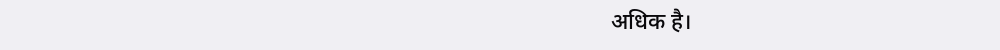अधिक है।